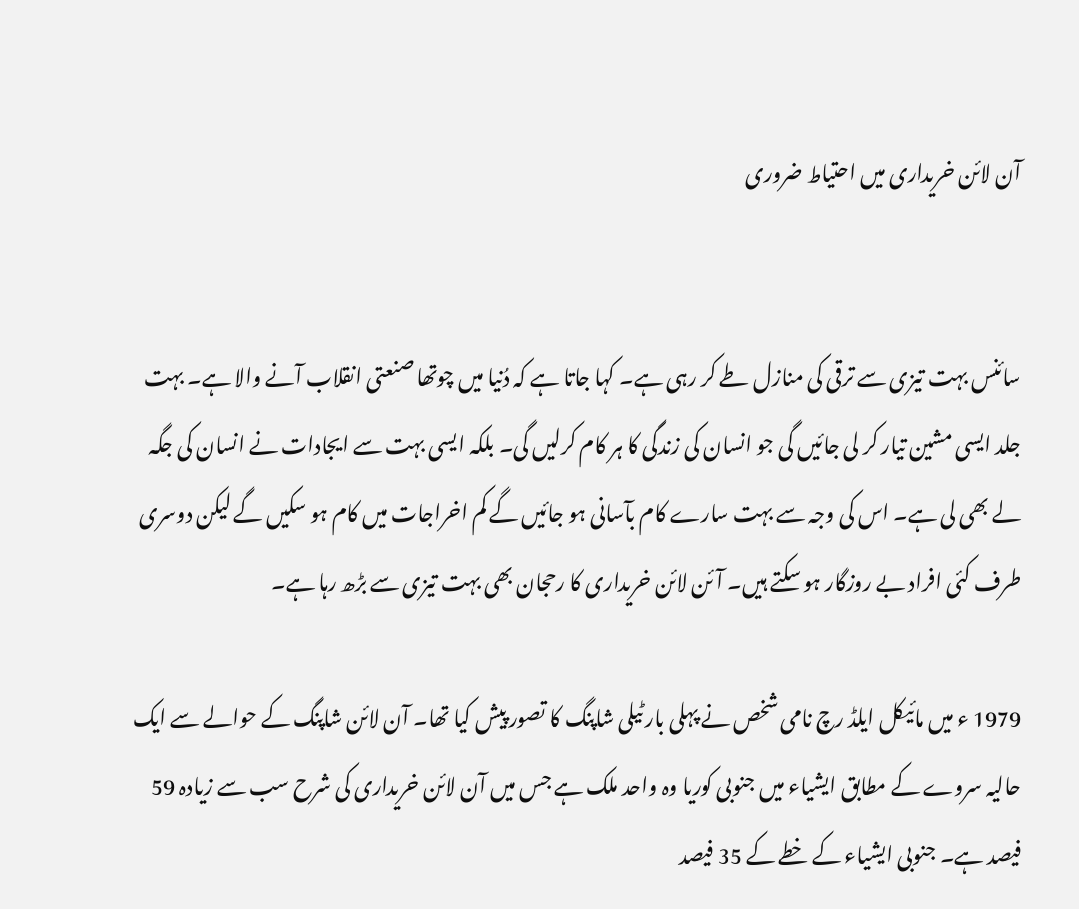آن لائن خریداری میں احتیاط ضروری


سائنس بہت تیزی سے ترقی کی منازل طے کر رہی ہے۔ کہا جاتا ہے کہ دُنیا میں چوتھا صنعتی انقلاب آنے والا ہے۔ بہت جلد ایسی مشین تیار کر لی جائیں گی جو انسان کی زندگی کا ہر کام کرلیں گی۔ بلکہ ایسی بہت سے ایجادات نے انسان کی جگہ لے بھی لی ہے۔ اس کی وجہ سے بہت سارے کام بآسانی ہو جائیں گے کم اخراجات میں کام ہو سکیں گے لیکن دوسری طرف کئی افراد بے روزگار ہو سکتے ہیں۔ آئن لائن خریداری کا رحجان بھی بہت تیزی سے بڑھ رہا ہے۔

1979 ء میں مائیکل ایلڈ رچ نامی شخص نے پہلی بار ٹیلی شاپنگ کا تصور پیش کیا تھا۔ آن لائن شاپنگ کے حوالے سے ایک حالیہ سروے کے مطابق ایشیاء میں جنوبی کوریا وہ واحد ملک ہے جس میں آن لائن خریداری کی شرح سب سے زیادہ 59 فیصد ہے۔ جنوبی ایشیاء کے خطے کے 35 فیصد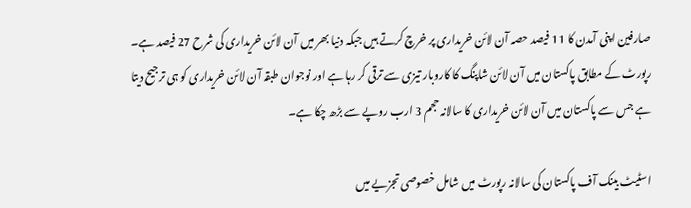صارفین اپنی آمدن کا 11 فیصد حصہ آن لائن خریداری پر خرچ کرتے ہیں جبکہ دنیا بھر میں آن لائن خریداری کی شرح 27 فیصد ہے۔ رپورٹ کے مطابق پاکستان میں آن لائن شاپنگ کا کاروبار تیزی سے ترقی کر رہا ہے اور نوجوان طبقہ آن لائن خریداری کو ہی ترجیح دیتا ہے جس سے پاکستان میں آن لائن خریداری کا سالانہ حجم 3 ارب روپے سے بڑھ چکا ہے۔

اسٹیٹ بینک آف پاکستان کی سالانہ رپورٹ میں شامل خصوصی تجزیے میں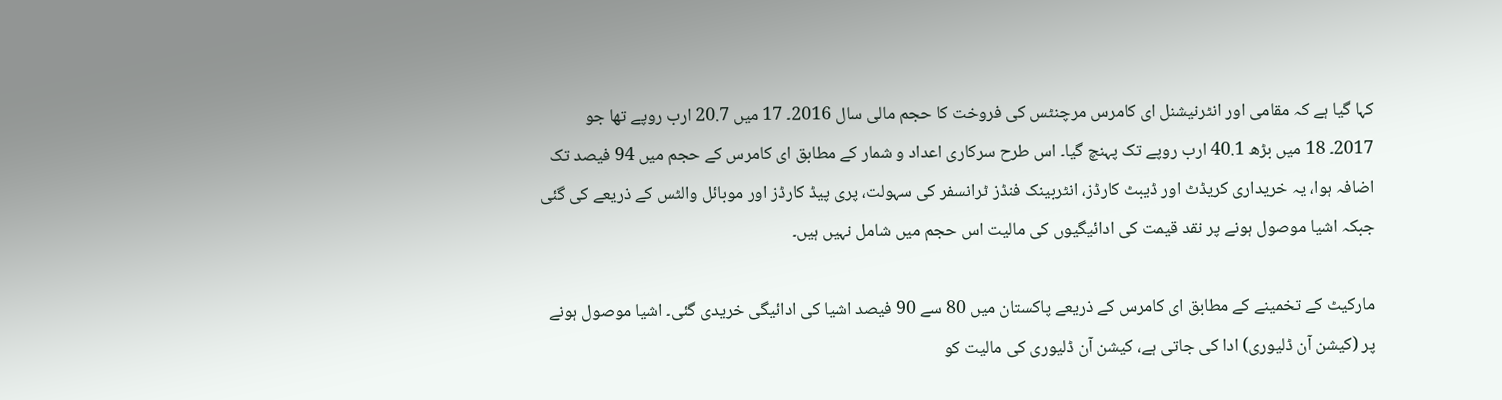کہا گیا ہے کہ مقامی اور انٹرنیشنل ای کامرس مرچنٹس کی فروخت کا حجم مالی سال 2016۔ 17 میں 20.7 ارب روپے تھا جو 2017۔ 18 میں بڑھ 40.1 ارب روپے تک پہنچ گیا۔ اس طرح سرکاری اعداد و شمار کے مطابق ای کامرس کے حجم میں 94 فیصد تک اضافہ ہوا، یہ خریداری کریڈٹ اور ڈیبٹ کارڈز، انٹربینک فنڈز ٹرانسفر کی سہولت، پری پیڈ کارڈز اور موبائل والٹس کے ذریعے کی گئی جبکہ اشیا موصول ہونے پر نقد قیمت کی ادائیگیوں کی مالیت اس حجم میں شامل نہیں ہیں۔

مارکیٹ کے تخمینے کے مطابق ای کامرس کے ذریعے پاکستان میں 80 سے 90 فیصد اشیا کی ادائیگی خریدی گئی۔ اشیا موصول ہونے پر (کیشن آن ڈلیوری) ادا کی جاتی ہے، کیشن آن ڈلیوری کی مالیت کو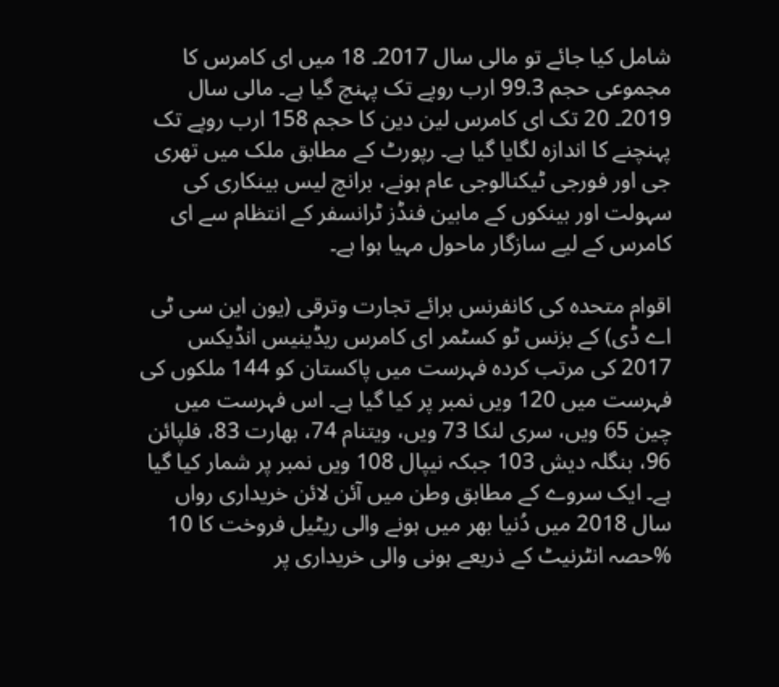شامل کیا جائے تو مالی سال 2017۔ 18 میں ای کامرس کا مجموعی حجم 99.3 ارب روپے تک پہنچ گیا ہے۔ مالی سال 2019۔ 20 تک ای کامرس لین دین کا حجم 158 ارب روپے تک پہنچنے کا اندازہ لگایا گیا ہے۔ رپورٹ کے مطابق ملک میں تھری جی اور فورجی ٹیکنالوجی عام ہونے، برانچ لیس بینکاری کی سہولت اور بینکوں کے مابین فنڈز ٹرانسفر کے انتظام سے ای کامرس کے لیے سازگار ماحول مہیا ہوا ہے۔

اقوام متحدہ کی کانفرنس برائے تجارت وترقی (یون این سی ٹی اے ڈی) کے بزنس ٹو کسٹمر ای کامرس ریڈینیس انڈیکس 2017 کی مرتب کردہ فہرست میں پاکستان کو 144 ملکوں کی فہرست میں 120 ویں نمبر پر کیا گیا ہے۔ اس فہرست میں چین 65 ویں، سری لنکا 73 ویں، ویتنام 74، بھارت 83، فلپائن 96، بنگلہ دیش 103 جبکہ نیپال 108 ویں نمبر پر شمار کیا گیا ہے۔ ایک سروے کے مطابق وطن میں آئن لائن خریداری رواں سال 2018 میں دُنیا بھر میں ہونے والی ریٹیل فروخت کا 10 %حصہ انٹرنیٹ کے ذریعے ہونی والی خریداری پر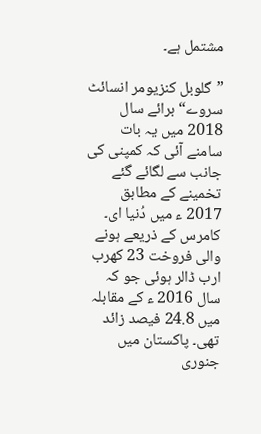مشتمل ہے۔

”گلوبل کنزیومر انسائٹ سروے“ برائے سال 2018 میں یہ بات سامنے آئی کہ کمپنی کی جانب سے لگائے گئے تخمینے کے مطابق 2017 ء میں دُنیا ای۔ کامرس کے ذریعے ہونے والی فروخت 23 کھرب ارب ڈالر ہوئی جو کہ سال 2016 ء کے مقابلہ میں 24.8 فیصد زائد تھی۔ پاکستان میں جنوری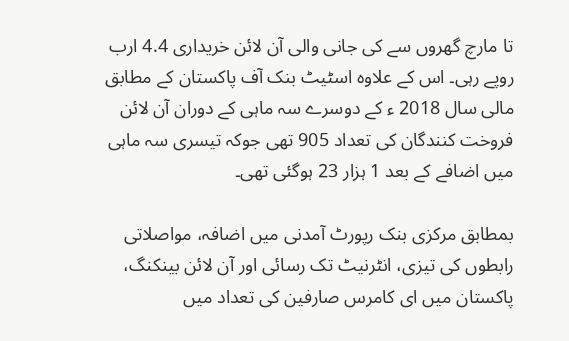تا مارچ گھروں سے کی جانی والی آن لائن خریداری 4.4 ارب روپے رہی۔ اس کے علاوہ اسٹیٹ بنک آف پاکستان کے مطابق مالی سال 2018 ء کے دوسرے سہ ماہی کے دوران آن لائن فروخت کنندگان کی تعداد 905 تھی جوکہ تیسری سہ ماہی میں اضافے کے بعد 1 ہزار 23 ہوگئی تھی۔

بمطابق مرکزی بنک رپورٹ آمدنی میں اضافہ، مواصلاتی رابطوں کی تیزی، انٹرنیٹ تک رسائی اور آن لائن بینکنگ، پاکستان میں ای کامرس صارفین کی تعداد میں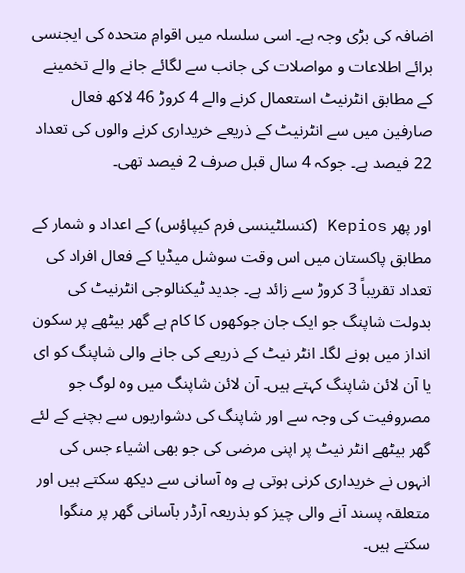اضافہ کی بڑی وجہ ہے۔ اسی سلسلہ میں اقوامِ متحدہ کی ایجنسی برائے اطلاعات و مواصلات کی جانب سے لگائے جانے والے تخمینے کے مطابق انٹرنیٹ استعمال کرنے والے 4 کروڑ 46 لاکھ فعال صارفین میں سے انٹرنیٹ کے ذریعے خریداری کرنے والوں کی تعداد 22 فیصد ہے۔ جوکہ 4 سال قبل صرف 2 فیصد تھی۔

اور پھر Kepios (کنسلٹینسی فرم کیپاؤس) کے اعداد و شمار کے مطابق پاکستان میں اس وقت سوشل میڈیا کے فعال افراد کی تعداد تقریباً 3 کروڑ سے زائد ہے۔ جدید ٹیکنالوجی انٹرنیٹ کی بدولت شاپنگ جو ایک جان جوکھوں کا کام ہے گھر بیٹھے پر سکون انداز میں ہونے لگا۔ انٹر نیٹ کے ذریعے کی جانے والی شاپنگ کو ای یا آن لائن شاپنگ کہتے ہیں۔ آن لائن شاپنگ میں وہ لوگ جو مصروفیت کی وجہ سے اور شاپنگ کی دشواریوں سے بچنے کے لئے گھر بیٹھے انٹر نیٹ پر اپنی مرضی کی جو بھی اشیاء جس کی انہوں نے خریداری کرنی ہوتی ہے وہ آسانی سے دیکھ سکتے ہیں اور متعلقہ پسند آنے والی چیز کو بذریعہ آرڈر بآسانی گھر پر منگوا سکتے ہیں۔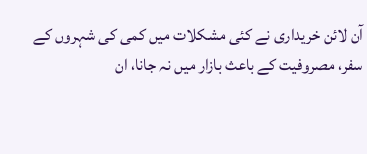آن لائن خریداری نے کئی مشکلات میں کمی کی شہروں کے سفر، مصروفیت کے باعث بازار میں نہ جانا، ان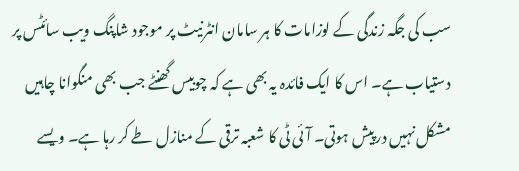سب کی جگہ زندگی کے لوزامات کا ہر سامان انٹرنیٹ پر موجود شاپنگ ویب سائٹس پر دستیاب ہے۔ اس کا ایک فائدہ یہ بھی ہے کہ چوبیس گھنٹے جب بھی منگوانا چاہیں مشکل نہیں درپیش ہوتی۔ آئی ٹی کا شعبہ ترقی کے منازل طے کر رہا ہے۔ ویسے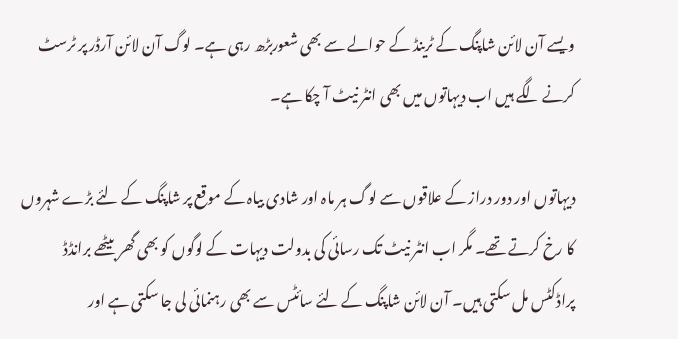ویسے آن لائن شاپنگ کے ٹرینڈ کے حوالے سے بھی شعوربڑھ رہی ہے۔ لوگ آن لائن آرڈر پر ٹرسٹ کرنے لگے ہیں اب دیہاتوں میں بھی انٹر نیٹ آ چکا ہے۔

دیہاتوں اور دور دراز کے علاقوں سے لوگ ہر ماہ اور شادی بیاہ کے موقع پر شاپنگ کے لئے بڑے شہروں کا رخ کرتے تھے۔ مگر اب انٹر نیٹ تک رسائی کی بدولت دیہات کے لوگوں کو بھی گھر بیٹھے برانڈڈ پراڈکٹس مل سکتی ہیں۔ آن لائن شاپنگ کے لئے سائٹس سے بھی رہنمائی لی جا سکتی ہے اور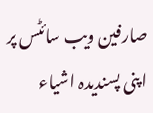صارفین ویب سائٹس پر اپنی پسندیدہ اشیاء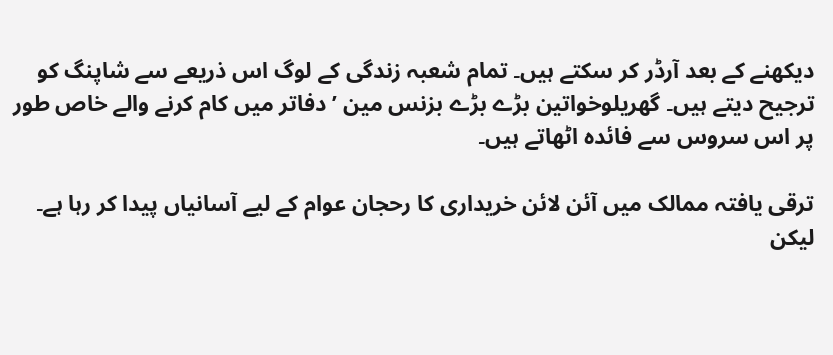دیکھنے کے بعد آرڈر کر سکتے ہیں۔ تمام شعبہ زندگی کے لوگ اس ذریعے سے شاپنگ کو ترجیح دیتے ہیں۔ گھریلوخواتین بڑے بڑے بزنس مین ’دفاتر میں کام کرنے والے خاص طور پر اس سروس سے فائدہ اٹھاتے ہیں۔

ترقی یافتہ ممالک میں آئن لائن خریداری کا رحجان عوام کے لیے آسانیاں پیدا کر رہا ہے۔ لیکن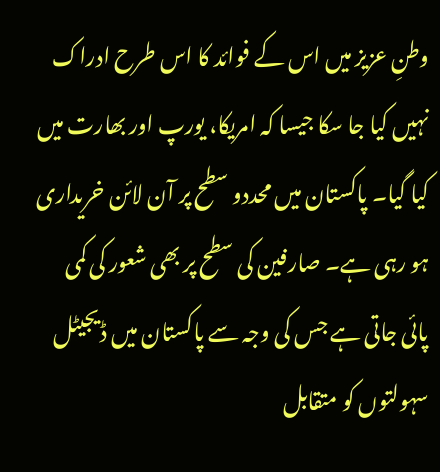وطنِ عزیز میں اس کے فوائد کا اس طرح ادراک نہیں کیا جا سکا جیسا کہ امریکا، یورپ اور بھارت میں کیا گیا۔ پاکستان میں محددو سطح پر آن لائن خریداری ہو رہی ہے۔ صارفین کی سطح پر بھی شعور کی کمی پائی جاتی ہے جس کی وجہ سے پاکستان میں ڈیجیٹل سہولتوں کو متقابل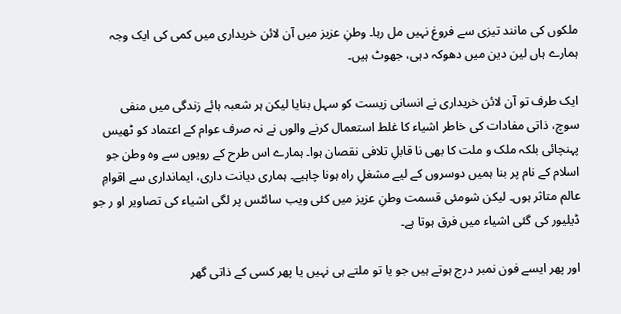ملکوں کی مانند تیزی سے فروغ نہیں مل رہا۔ وطنِ عزیز میں آن لائن خریداری میں کمی کی ایک وجہ ہمارے ہاں لین دین میں دھوکہ دہی، جھوٹ ہیں۔

ایک طرف تو آن لائن خریداری نے انسانی زیست کو سہل بنایا لیکن ہر شعبہ ہائے زندگی میں منفی سوچ، ذاتی مفادات کی خاطر اشیاء کا غلط استعمال کرنے والوں نے نہ صرف عوام کے اعتماد کو ٹھیس پہنچائی بلکہ ملک و ملت کا بھی نا قابلِ تلافی نقصان ہوا۔ ہمارے اس طرح کے رویوں سے وہ وطن جو اسلام کے نام پر بنا ہمیں دوسروں کے لیے مشغلِ راہ ہونا چاہیے۔ ہماری دیانت داری، ایمانداری سے اقوامِ عالم متاثر ہوں۔ لیکن شومئی قسمت وطنِ عزیز میں کئی ویب سائٹس پر لگی اشیاء کی تصاویر او ر جو ڈیلیور کی گئی اشیاء میں فرق ہوتا ہے۔

اور پھر ایسے فون نمبر درج ہوتے ہیں جو یا تو ملتے ہی نہیں یا پھر کسی کے ذاتی گھر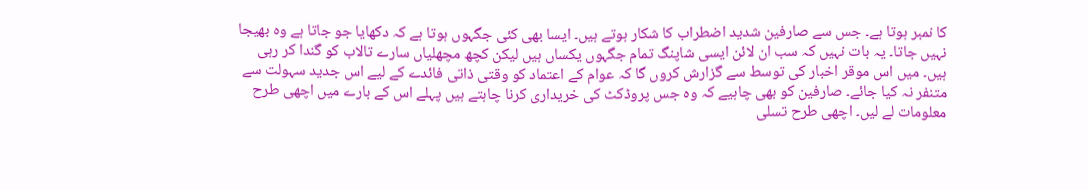کا نمبر ہوتا ہے۔ جس سے صارفین شدید اضطراب کا شکار ہوتے ہیں۔ ایسا بھی کئی جگہوں ہوتا ہے کہ دکھایا جو جاتا ہے وہ بھیجا نہیں جاتا۔ یہ بات نہیں کہ سب ان لائن ایسی شاپنگ تمام جگہوں یکساں ہیں لیکن کچھ مچھلیاں سارے تالاب کو گندا کر رہی ہیں۔ میں اس موقر اخبار کی توسط سے گزارش کروں گا کہ عوام کے اعتماد کو وقتی ذاتی فائدے کے لیے اس جدید سہولت سے متنفر نہ کیا جائے۔ صارفین کو بھی چاہیے کہ وہ جس پروڈکٹ کی خریداری کرنا چاہتے ہیں پہلے اس کے بارے میں اچھی طرح معلومات لے لیں۔ اچھی طرح تسلی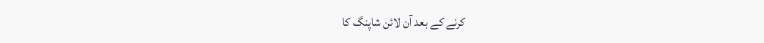کرنے کے بعد آن لائن شاپنگ کا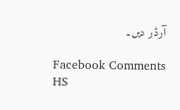آرڈر دیں۔

Facebook Comments HS